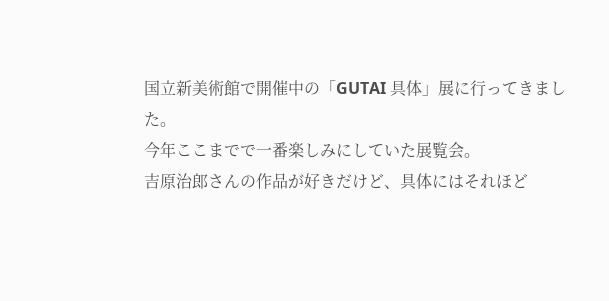国立新美術館で開催中の「GUTAI 具体」展に行ってきました。
今年ここまでで一番楽しみにしていた展覧会。
吉原治郎さんの作品が好きだけど、具体にはそれほど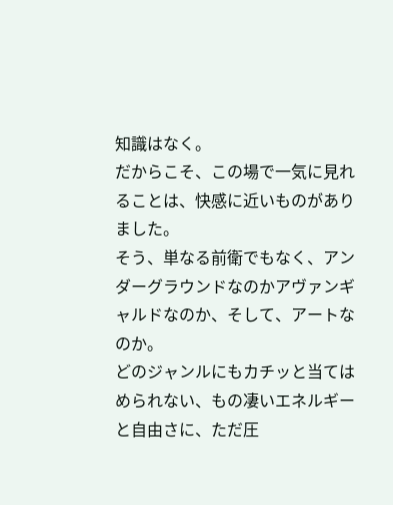知識はなく。
だからこそ、この場で一気に見れることは、快感に近いものがありました。
そう、単なる前衛でもなく、アンダーグラウンドなのかアヴァンギャルドなのか、そして、アートなのか。
どのジャンルにもカチッと当てはめられない、もの凄いエネルギーと自由さに、ただ圧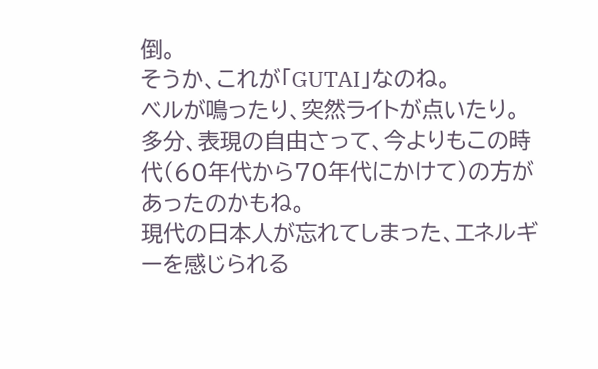倒。
そうか、これが「GUTAI」なのね。
ベルが鳴ったり、突然ライトが点いたり。
多分、表現の自由さって、今よりもこの時代(60年代から70年代にかけて)の方があったのかもね。
現代の日本人が忘れてしまった、エネルギーを感じられる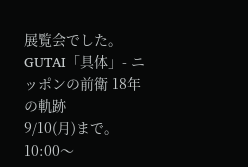展覧会でした。
GUTAI「具体」- ニッポンの前衛 18年の軌跡
9/10(月)まで。
10:00〜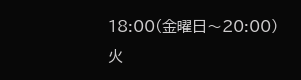18:00(金曜日〜20:00)
火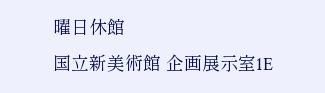曜日休館
国立新美術館 企画展示室1E